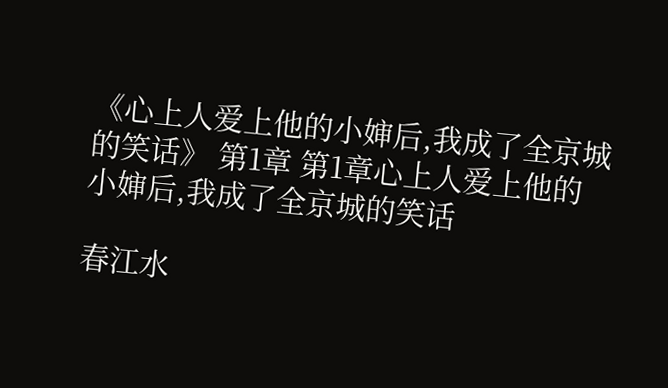《心上人爱上他的小婶后,我成了全京城的笑话》 第1章 第1章心上人爱上他的小婶后,我成了全京城的笑话

春江水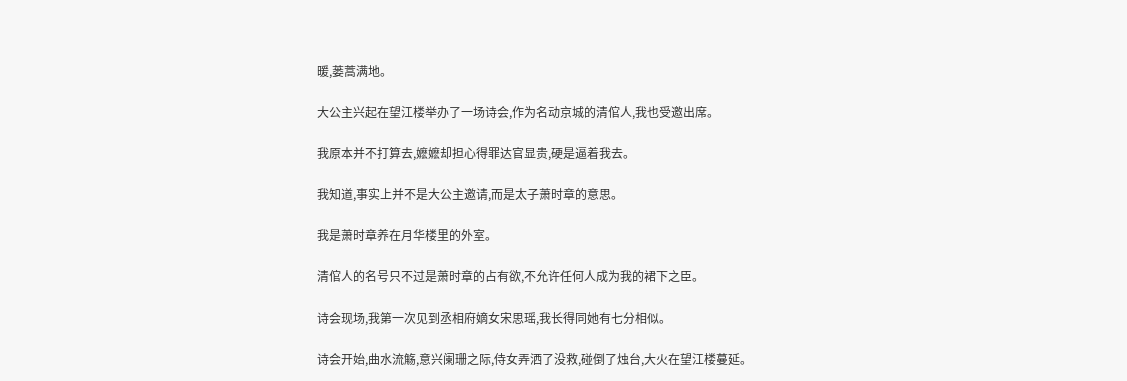暖,蒌蒿满地。

大公主兴起在望江楼举办了一场诗会,作为名动京城的清倌人,我也受邀出席。

我原本并不打算去,嬷嬷却担心得罪达官显贵,硬是逼着我去。

我知道,事实上并不是大公主邀请,而是太子萧时章的意思。

我是萧时章养在月华楼里的外室。

清倌人的名号只不过是萧时章的占有欲,不允许任何人成为我的裙下之臣。

诗会现场,我第一次见到丞相府嫡女宋思瑶,我长得同她有七分相似。

诗会开始,曲水流觞,意兴阑珊之际,侍女弄洒了没救,碰倒了烛台,大火在望江楼蔓延。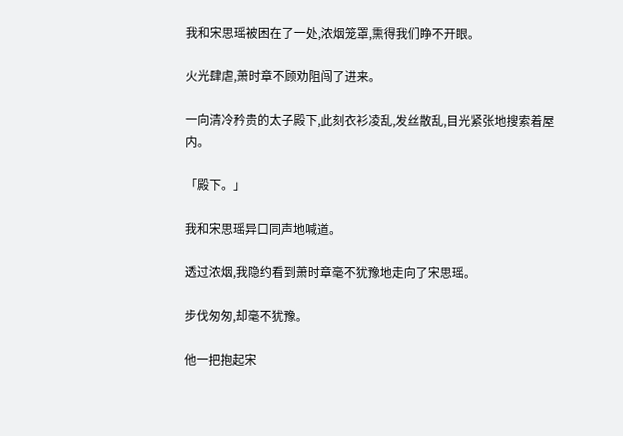我和宋思瑶被困在了一处,浓烟笼罩,熏得我们睁不开眼。

火光肆虐,萧时章不顾劝阻闯了进来。

一向清冷矜贵的太子殿下,此刻衣衫凌乱,发丝散乱,目光紧张地搜索着屋内。

「殿下。」

我和宋思瑶异口同声地喊道。

透过浓烟,我隐约看到萧时章毫不犹豫地走向了宋思瑶。

步伐匆匆,却毫不犹豫。

他一把抱起宋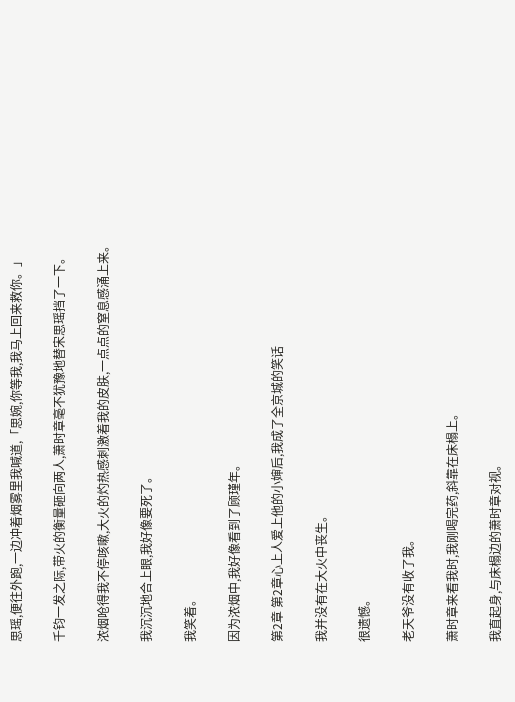思瑶,便往外跑,一边冲着烟雾里我喊道,「思婉,你等我,我马上回来救你。」

千钧一发之际,带火的衡量砸向两人,萧时章毫不犹豫地替宋思瑶挡了一下。

浓烟呛得我不停咳嗽,大火的灼热感刺激着我的皮肤,一点点的窒息感涌上来。

我沉沉地合上眼,我好像要死了。

我笑着。

因为浓烟中,我好像看到了顾瑾年。

第2章 第2章心上人爱上他的小婶后,我成了全京城的笑话

我并没有在大火中丧生。

很遗憾。

老天爷没有收了我。

萧时章来看我时,我刚喝完药,斜靠在床榻上。

我直起身,与床榻边的萧时章对视。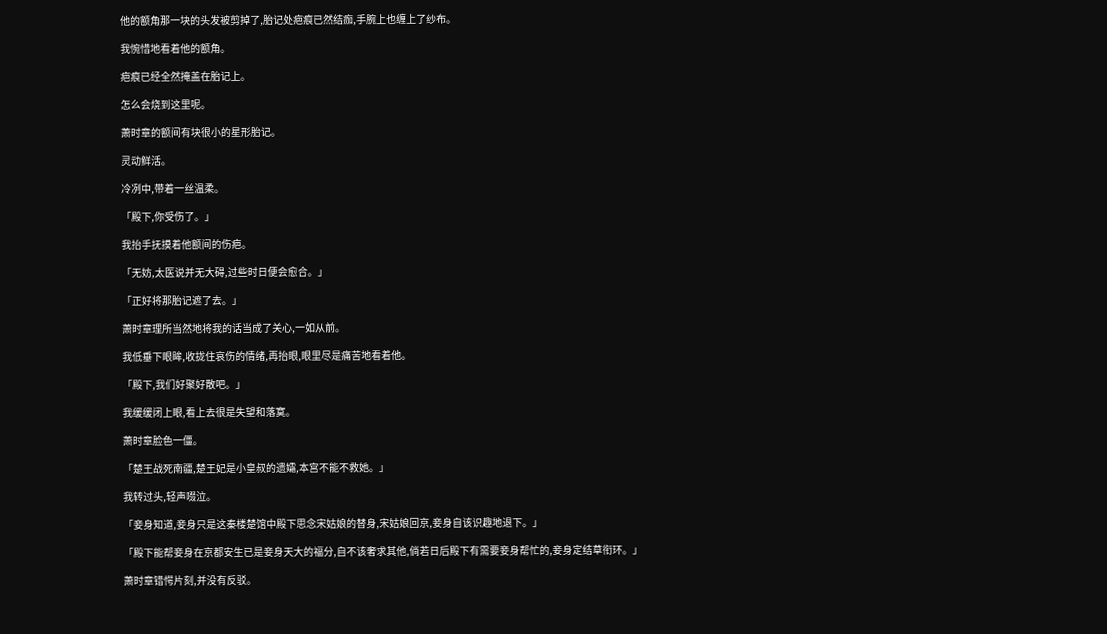他的额角那一块的头发被剪掉了,胎记处疤痕已然结痂,手腕上也缠上了纱布。

我惋惜地看着他的额角。

疤痕已经全然掩盖在胎记上。

怎么会烧到这里呢。

萧时章的额间有块很小的星形胎记。

灵动鲜活。

冷冽中,带着一丝温柔。

「殿下,你受伤了。」

我抬手抚摸着他额间的伤疤。

「无妨,太医说并无大碍,过些时日便会愈合。」

「正好将那胎记遮了去。」

萧时章理所当然地将我的话当成了关心,一如从前。

我低垂下眼眸,收拢住哀伤的情绪,再抬眼,眼里尽是痛苦地看着他。

「殿下,我们好聚好散吧。」

我缓缓闭上眼,看上去很是失望和落寞。

萧时章脸色一僵。

「楚王战死南疆,楚王妃是小皇叔的遗孀,本宫不能不救她。」

我转过头,轻声啜泣。

「妾身知道,妾身只是这秦楼楚馆中殿下思念宋姑娘的替身,宋姑娘回京,妾身自该识趣地退下。」

「殿下能帮妾身在京都安生已是妾身天大的福分,自不该奢求其他,倘若日后殿下有需要妾身帮忙的,妾身定结草衔环。」

萧时章错愕片刻,并没有反驳。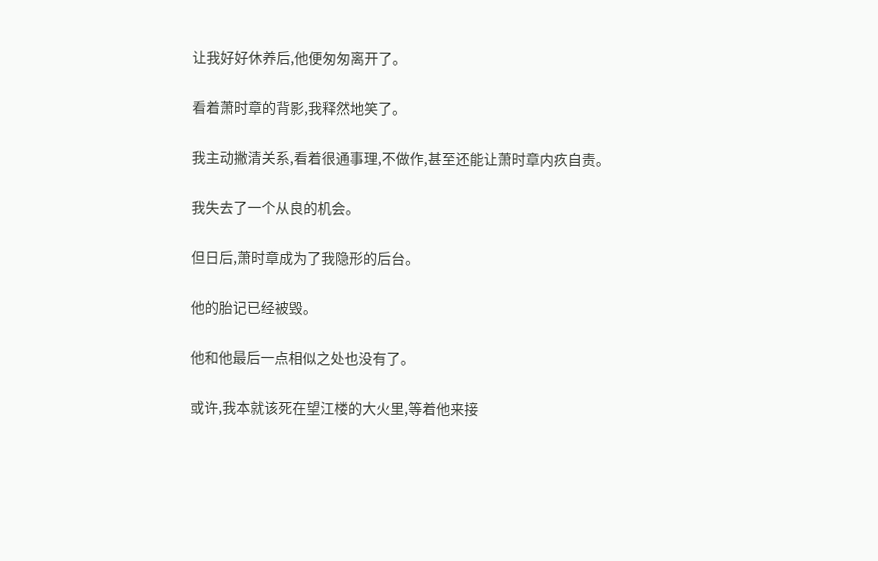让我好好休养后,他便匆匆离开了。

看着萧时章的背影,我释然地笑了。

我主动撇清关系,看着很通事理,不做作,甚至还能让萧时章内疚自责。

我失去了一个从良的机会。

但日后,萧时章成为了我隐形的后台。

他的胎记已经被毁。

他和他最后一点相似之处也没有了。

或许,我本就该死在望江楼的大火里,等着他来接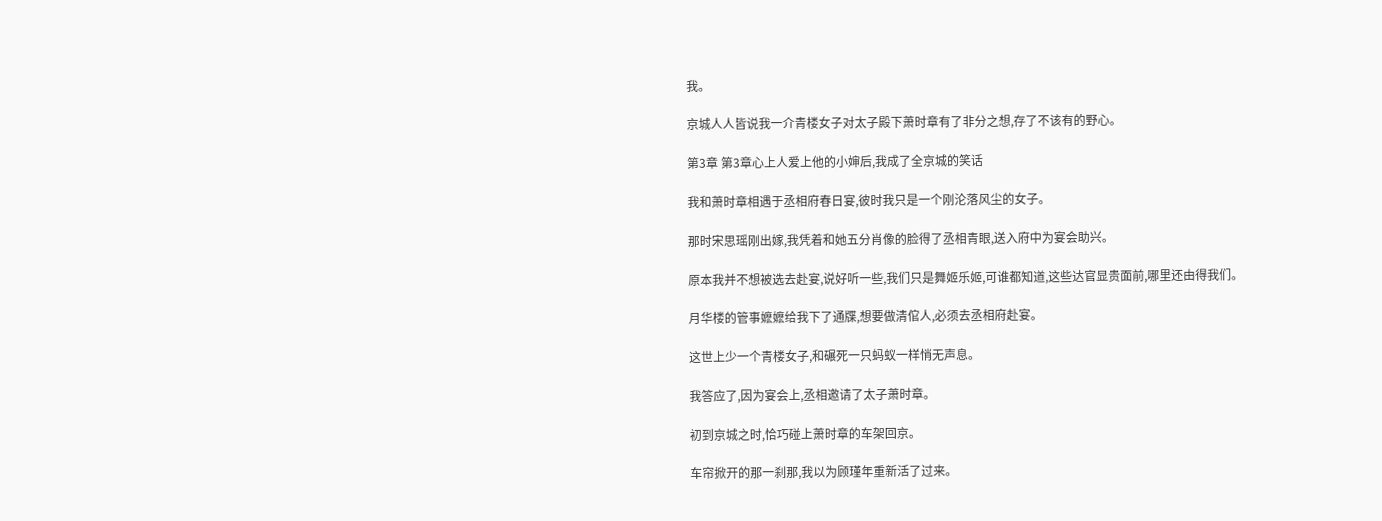我。

京城人人皆说我一介青楼女子对太子殿下萧时章有了非分之想,存了不该有的野心。

第3章 第3章心上人爱上他的小婶后,我成了全京城的笑话

我和萧时章相遇于丞相府春日宴,彼时我只是一个刚沦落风尘的女子。

那时宋思瑶刚出嫁,我凭着和她五分肖像的脸得了丞相青眼,送入府中为宴会助兴。

原本我并不想被选去赴宴,说好听一些,我们只是舞姬乐姬,可谁都知道,这些达官显贵面前,哪里还由得我们。

月华楼的管事嬷嬷给我下了通牒,想要做清倌人,必须去丞相府赴宴。

这世上少一个青楼女子,和碾死一只蚂蚁一样悄无声息。

我答应了,因为宴会上,丞相邀请了太子萧时章。

初到京城之时,恰巧碰上萧时章的车架回京。

车帘掀开的那一刹那,我以为顾瑾年重新活了过来。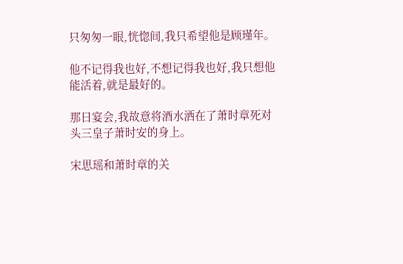只匆匆一眼,恍惚间,我只希望他是顾瑾年。

他不记得我也好,不想记得我也好,我只想他能活着,就是最好的。

那日宴会,我故意将酒水洒在了萧时章死对头三皇子萧时安的身上。

宋思瑶和萧时章的关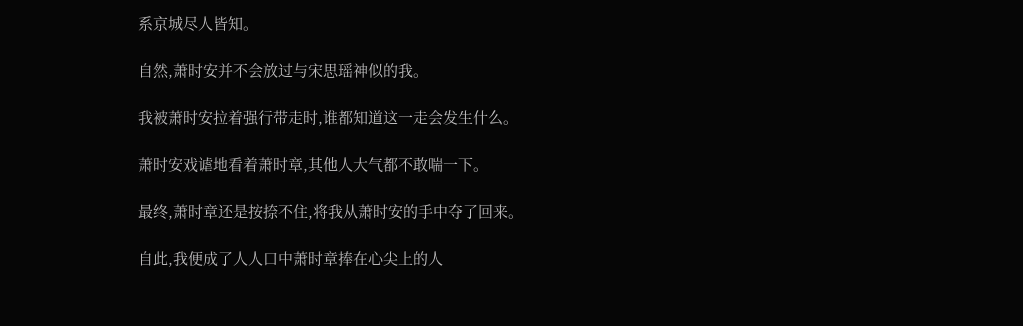系京城尽人皆知。

自然,萧时安并不会放过与宋思瑶神似的我。

我被萧时安拉着强行带走时,谁都知道这一走会发生什么。

萧时安戏谑地看着萧时章,其他人大气都不敢喘一下。

最终,萧时章还是按捺不住,将我从萧时安的手中夺了回来。

自此,我便成了人人口中萧时章捧在心尖上的人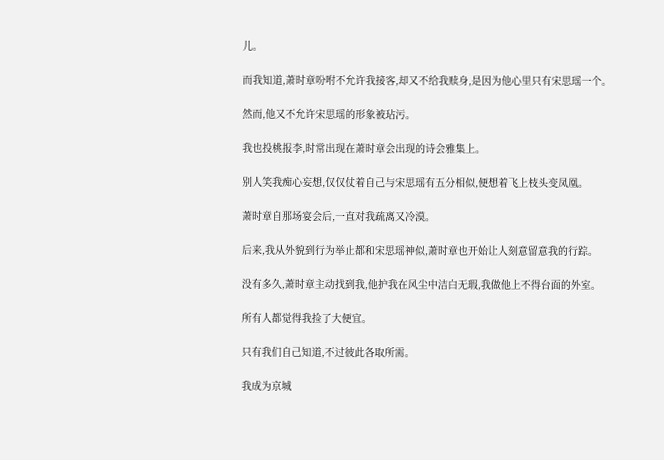儿。

而我知道,萧时章吩咐不允许我接客,却又不给我赎身,是因为他心里只有宋思瑶一个。

然而,他又不允许宋思瑶的形象被玷污。

我也投桃报李,时常出现在萧时章会出现的诗会雅集上。

别人笑我痴心妄想,仅仅仗着自己与宋思瑶有五分相似,便想着飞上枝头变凤凰。

萧时章自那场宴会后,一直对我疏离又冷漠。

后来,我从外貌到行为举止都和宋思瑶神似,萧时章也开始让人刻意留意我的行踪。

没有多久,萧时章主动找到我,他护我在风尘中洁白无瑕,我做他上不得台面的外室。

所有人都觉得我捡了大便宜。

只有我们自己知道,不过彼此各取所需。

我成为京城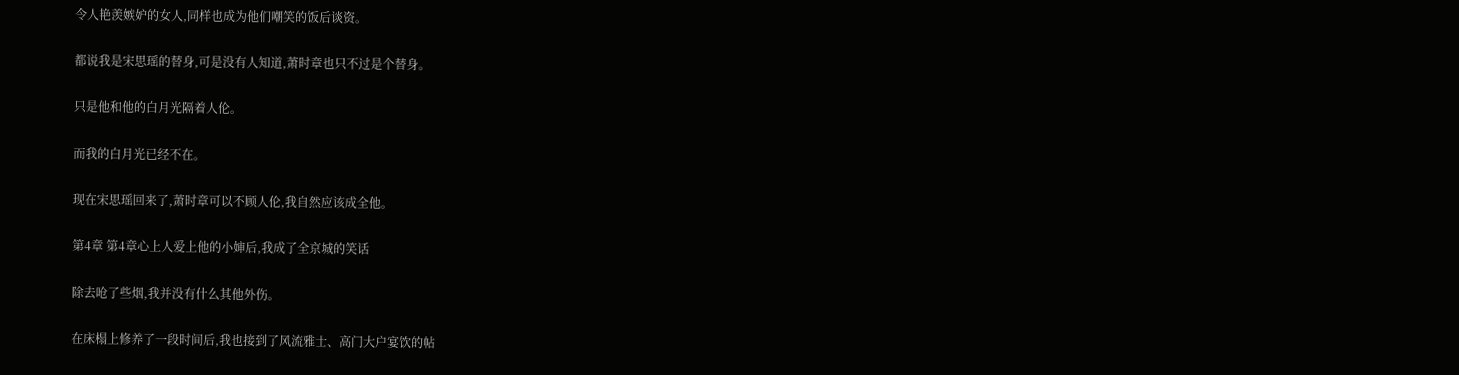令人艳羡嫉妒的女人,同样也成为他们嘲笑的饭后谈资。

都说我是宋思瑶的替身,可是没有人知道,萧时章也只不过是个替身。

只是他和他的白月光隔着人伦。

而我的白月光已经不在。

现在宋思瑶回来了,萧时章可以不顾人伦,我自然应该成全他。

第4章 第4章心上人爱上他的小婶后,我成了全京城的笑话

除去呛了些烟,我并没有什么其他外伤。

在床榻上修养了一段时间后,我也接到了风流雅士、高门大户宴饮的帖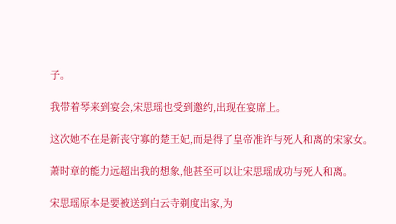子。

我带着琴来到宴会,宋思瑶也受到邀约,出现在宴席上。

这次她不在是新丧守寡的楚王妃,而是得了皇帝准许与死人和离的宋家女。

萧时章的能力远超出我的想象,他甚至可以让宋思瑶成功与死人和离。

宋思瑶原本是要被送到白云寺剃度出家,为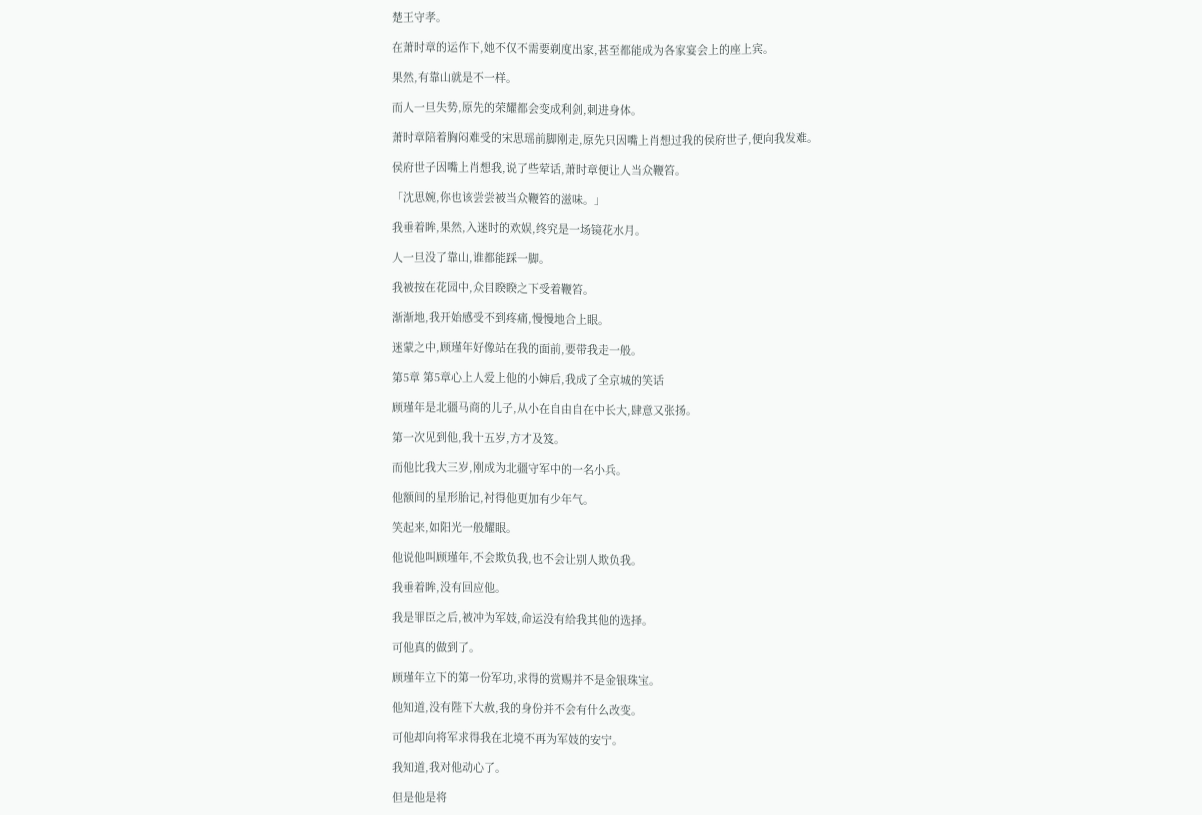楚王守孝。

在萧时章的运作下,她不仅不需要剃度出家,甚至都能成为各家宴会上的座上宾。

果然,有靠山就是不一样。

而人一旦失势,原先的荣耀都会变成利剑,刺进身体。

萧时章陪着胸闷难受的宋思瑶前脚刚走,原先只因嘴上肖想过我的侯府世子,便向我发难。

侯府世子因嘴上肖想我,说了些荤话,萧时章便让人当众鞭笞。

「沈思婉,你也该尝尝被当众鞭笞的滋味。」

我垂着眸,果然,入迷时的欢娱,终究是一场镜花水月。

人一旦没了靠山,谁都能踩一脚。

我被按在花园中,众目睽睽之下受着鞭笞。

渐渐地,我开始感受不到疼痛,慢慢地合上眼。

迷蒙之中,顾瑾年好像站在我的面前,要带我走一般。

第5章 第5章心上人爱上他的小婶后,我成了全京城的笑话

顾瑾年是北疆马商的儿子,从小在自由自在中长大,肆意又张扬。

第一次见到他,我十五岁,方才及笈。

而他比我大三岁,刚成为北疆守军中的一名小兵。

他额间的星形胎记,衬得他更加有少年气。

笑起来,如阳光一般耀眼。

他说他叫顾瑾年,不会欺负我,也不会让别人欺负我。

我垂着眸,没有回应他。

我是罪臣之后,被冲为军妓,命运没有给我其他的选择。

可他真的做到了。

顾瑾年立下的第一份军功,求得的赏赐并不是金银珠宝。

他知道,没有陛下大赦,我的身份并不会有什么改变。

可他却向将军求得我在北境不再为军妓的安宁。

我知道,我对他动心了。

但是他是将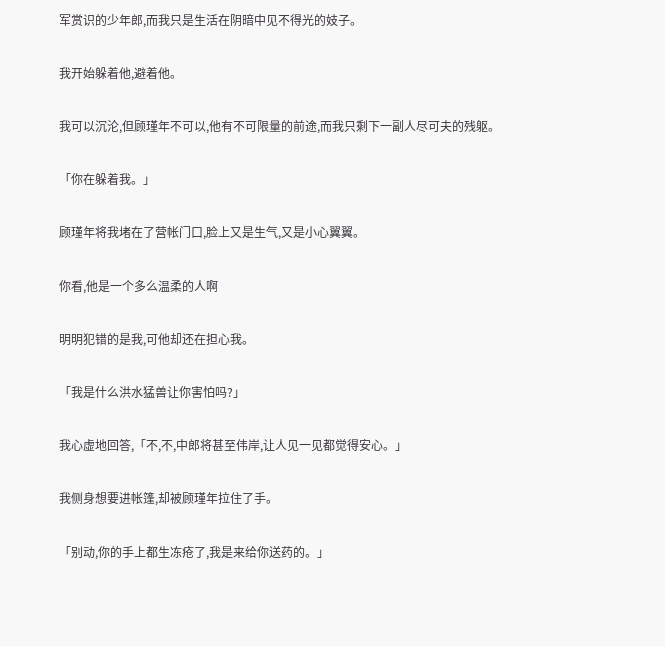军赏识的少年郎,而我只是生活在阴暗中见不得光的妓子。

我开始躲着他,避着他。

我可以沉沦,但顾瑾年不可以,他有不可限量的前途,而我只剩下一副人尽可夫的残躯。

「你在躲着我。」

顾瑾年将我堵在了营帐门口,脸上又是生气,又是小心翼翼。

你看,他是一个多么温柔的人啊

明明犯错的是我,可他却还在担心我。

「我是什么洪水猛兽让你害怕吗?」

我心虚地回答,「不,不,中郎将甚至伟岸,让人见一见都觉得安心。」

我侧身想要进帐篷,却被顾瑾年拉住了手。

「别动,你的手上都生冻疮了,我是来给你送药的。」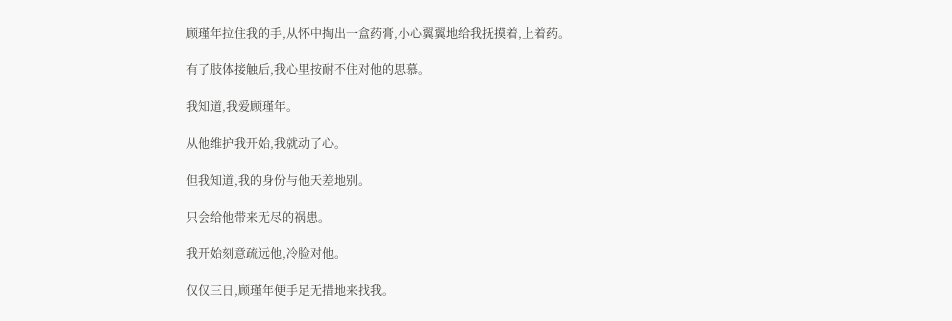顾瑾年拉住我的手,从怀中掏出一盒药膏,小心翼翼地给我抚摸着,上着药。

有了肢体接触后,我心里按耐不住对他的思慕。

我知道,我爱顾瑾年。

从他维护我开始,我就动了心。

但我知道,我的身份与他天差地别。

只会给他带来无尽的祸患。

我开始刻意疏远他,冷脸对他。

仅仅三日,顾瑾年便手足无措地来找我。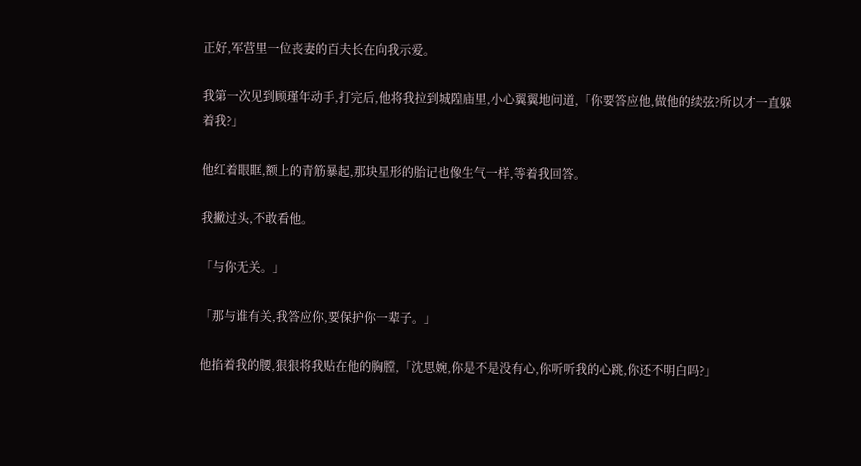正好,军营里一位丧妻的百夫长在向我示爱。

我第一次见到顾瑾年动手,打完后,他将我拉到城隍庙里,小心翼翼地问道,「你要答应他,做他的续弦?所以才一直躲着我?」

他红着眼眶,额上的青筋暴起,那块星形的胎记也像生气一样,等着我回答。

我撇过头,不敢看他。

「与你无关。」

「那与谁有关,我答应你,要保护你一辈子。」

他掐着我的腰,狠狠将我贴在他的胸膛,「沈思婉,你是不是没有心,你听听我的心跳,你还不明白吗?」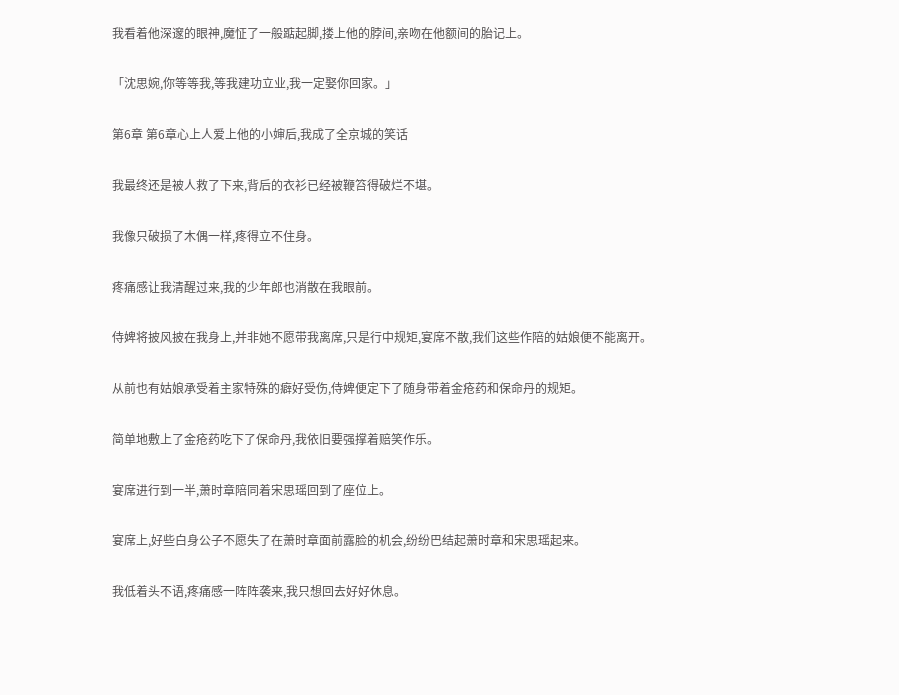我看着他深邃的眼神,魔怔了一般踮起脚,搂上他的脖间,亲吻在他额间的胎记上。

「沈思婉,你等等我,等我建功立业,我一定娶你回家。」

第6章 第6章心上人爱上他的小婶后,我成了全京城的笑话

我最终还是被人救了下来,背后的衣衫已经被鞭笞得破烂不堪。

我像只破损了木偶一样,疼得立不住身。

疼痛感让我清醒过来,我的少年郎也消散在我眼前。

侍婢将披风披在我身上,并非她不愿带我离席,只是行中规矩,宴席不散,我们这些作陪的姑娘便不能离开。

从前也有姑娘承受着主家特殊的癖好受伤,侍婢便定下了随身带着金疮药和保命丹的规矩。

简单地敷上了金疮药吃下了保命丹,我依旧要强撑着赔笑作乐。

宴席进行到一半,萧时章陪同着宋思瑶回到了座位上。

宴席上,好些白身公子不愿失了在萧时章面前露脸的机会,纷纷巴结起萧时章和宋思瑶起来。

我低着头不语,疼痛感一阵阵袭来,我只想回去好好休息。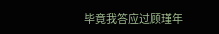毕竟我答应过顾瑾年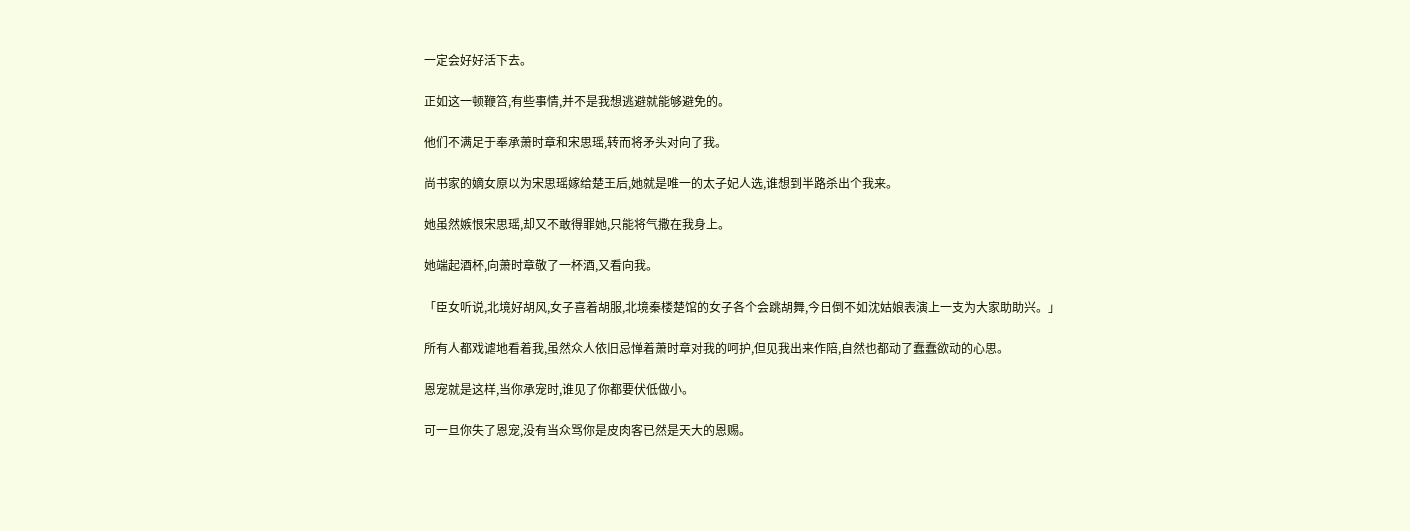一定会好好活下去。

正如这一顿鞭笞,有些事情,并不是我想逃避就能够避免的。

他们不满足于奉承萧时章和宋思瑶,转而将矛头对向了我。

尚书家的嫡女原以为宋思瑶嫁给楚王后,她就是唯一的太子妃人选,谁想到半路杀出个我来。

她虽然嫉恨宋思瑶,却又不敢得罪她,只能将气撒在我身上。

她端起酒杯,向萧时章敬了一杯酒,又看向我。

「臣女听说,北境好胡风,女子喜着胡服,北境秦楼楚馆的女子各个会跳胡舞,今日倒不如沈姑娘表演上一支为大家助助兴。」

所有人都戏谑地看着我,虽然众人依旧忌惮着萧时章对我的呵护,但见我出来作陪,自然也都动了蠢蠢欲动的心思。

恩宠就是这样,当你承宠时,谁见了你都要伏低做小。

可一旦你失了恩宠,没有当众骂你是皮肉客已然是天大的恩赐。